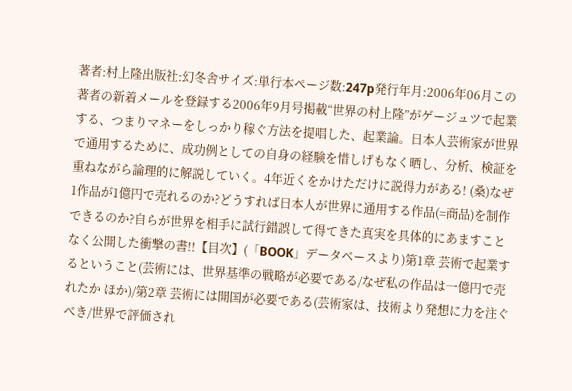著者:村上隆出版社:幻冬舎サイズ:単行本ページ数:247p発行年月:2006年06月この著者の新着メールを登録する2006年9月号掲載“世界の村上隆”がゲージュツで起業する、つまりマネーをしっかり稼ぐ方法を提唱した、起業論。日本人芸術家が世界で通用するために、成功例としての自身の経験を惜しげもなく晒し、分析、検証を重ねながら論理的に解説していく。4年近くをかけただけに説得力がある! (桑)なぜ1作品が1億円で売れるのか?どうすれば日本人が世界に通用する作品(=商品)を制作できるのか?自らが世界を相手に試行錯誤して得てきた真実を具体的にあますことなく公開した衝撃の書!!【目次】(「BOOK」データベースより)第1章 芸術で起業するということ(芸術には、世界基準の戦略が必要である/なぜ私の作品は一億円で売れたか ほか)/第2章 芸術には開国が必要である(芸術家は、技術より発想に力を注ぐべき/世界で評価され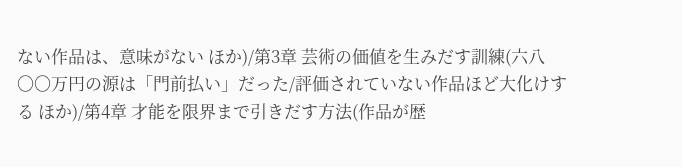ない作品は、意味がない ほか)/第3章 芸術の価値を生みだす訓練(六八〇〇万円の源は「門前払い」だった/評価されていない作品ほど大化けする ほか)/第4章 才能を限界まで引きだす方法(作品が歴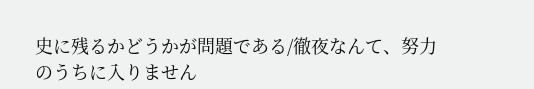史に残るかどうかが問題である/徹夜なんて、努力のうちに入りません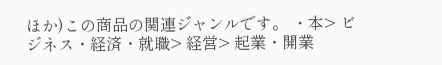ほか)この商品の関連ジャンルです。 ・本> ビジネス・経済・就職> 経営> 起業・開業